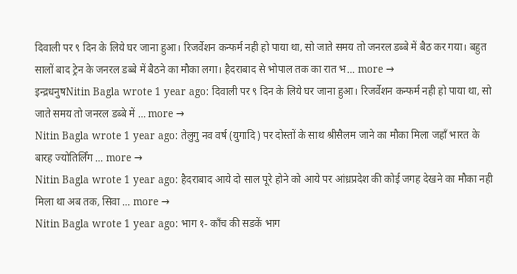दिवाली पर ९ दिन के लिये घर जाना हुआ। रिजर्वेशन कन्फर्म नही हो पाया था, सो जाते समय तो जनरल डब्बे में बैठ कर गया। बहुत सालों बाद ट्रेन के जनरल डब्बे में बैठने का मौका लगा। हैदराबाद से भोपाल तक का रात भ… more →
इन्द्रधनुषNitin Bagla wrote 1 year ago: दिवाली पर ९ दिन के लिये घर जाना हुआ। रिजर्वेशन कन्फर्म नही हो पाया था, सो जाते समय तो जनरल डब्बे में … more →
Nitin Bagla wrote 1 year ago: तेलुगु नव वर्ष (युगादि) पर दोस्तों के साथ श्रीसैलम जाने का मौका मिला जहाँ भारत के बारह ज्योतिर्लिंग … more →
Nitin Bagla wrote 1 year ago: हैदराबाद आये दो साल पूरे होने को आये पर आंध्रप्रदेश की कोई जगह देखने का मौका नही मिला था अब तक, सिवा … more →
Nitin Bagla wrote 1 year ago: भाग १- काँच की सडकें भाग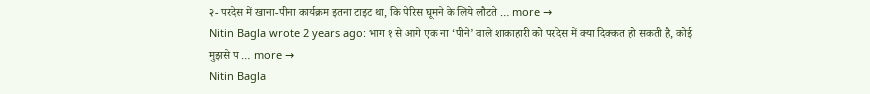२- परदेस में खाना-पीना कार्यक्रम इतना टाइट था, कि पेरिस घूमने के लिये लौटते … more →
Nitin Bagla wrote 2 years ago: भाग १ से आगे एक ना ‘पीने’ वाले शाकाहारी को परदेस में क्या दिक्कत हो सकती है, कोई मुझसे प … more →
Nitin Bagla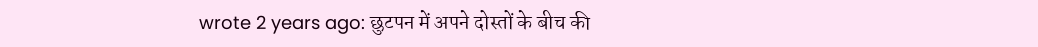wrote 2 years ago: छुटपन में अपने दोस्तों के बीच की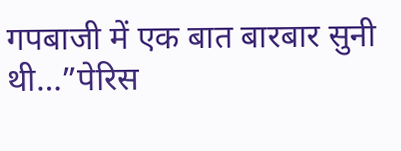गपबाजी में एक बात बारबार सुनी थी…”पेरिस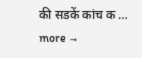की सडकें कांच क … more →